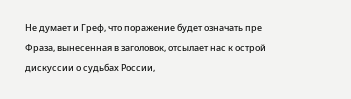Не думает и Греф, что поражение будет означать пре
Фраза, вынесенная в заголовок, отсылает нас к острой дискуссии о судьбах России,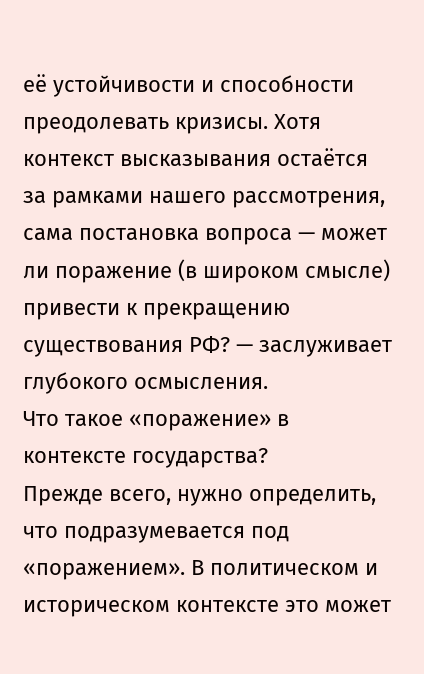её устойчивости и способности преодолевать кризисы. Хотя контекст высказывания остаётся за рамками нашего рассмотрения, сама постановка вопроса — может ли поражение (в широком смысле) привести к прекращению существования РФ? — заслуживает глубокого осмысления.
Что такое «поражение» в контексте государства?
Прежде всего, нужно определить, что подразумевается под «поражением». В политическом и историческом контексте это может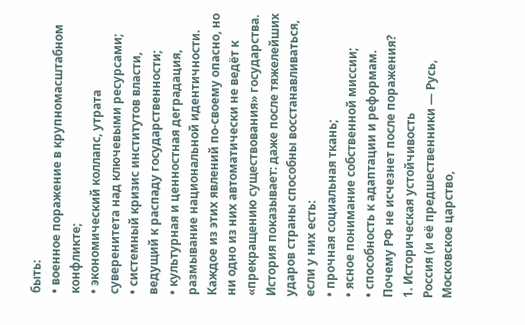быть:
• военное поражение в крупномасштабном конфликте;
• экономический коллапс, утрата суверенитета над ключевыми ресурсами;
• системный кризис институтов власти, ведущий к распаду государственности;
• культурная и ценностная деградация, размывание национальной идентичности.
Каждое из этих явлений по-своему опасно, но ни одно из них автоматически не ведёт к «прекращению существования» государства. История показывает: даже после тяжелейших ударов страны способны восстанавливаться, если у них есть:
• прочная социальная ткань;
• ясное понимание собственной миссии;
• способность к адаптации и реформам.
Почему РФ не исчезнет после поражения?
1. Историческая устойчивость
Россия (и её предшественники — Русь, Московское царство,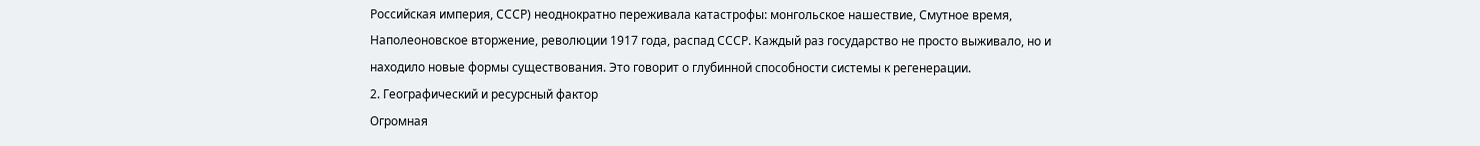Российская империя, СССР) неоднократно переживала катастрофы: монгольское нашествие, Смутное время, Наполеоновское вторжение, революции 1917 года, распад СССР. Каждый раз государство не просто выживало, но и находило новые формы существования. Это говорит о глубинной способности системы к регенерации.
2. Географический и ресурсный фактор
Огромная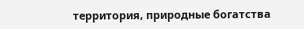территория, природные богатства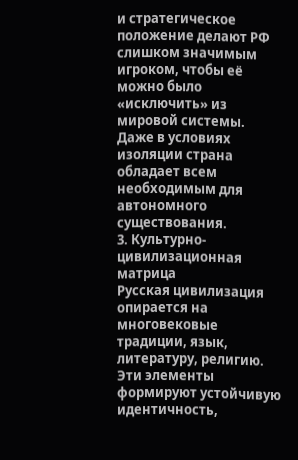и стратегическое положение делают РФ слишком значимым игроком, чтобы её можно было «исключить» из мировой системы. Даже в условиях изоляции страна обладает всем необходимым для автономного существования.
3. Культурно-цивилизационная матрица
Русская цивилизация опирается на многовековые традиции, язык, литературу, религию. Эти элементы формируют устойчивую идентичность,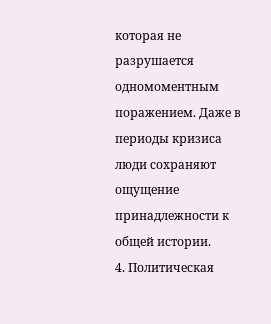которая не разрушается одномоментным поражением. Даже в периоды кризиса люди сохраняют ощущение принадлежности к общей истории.
4. Политическая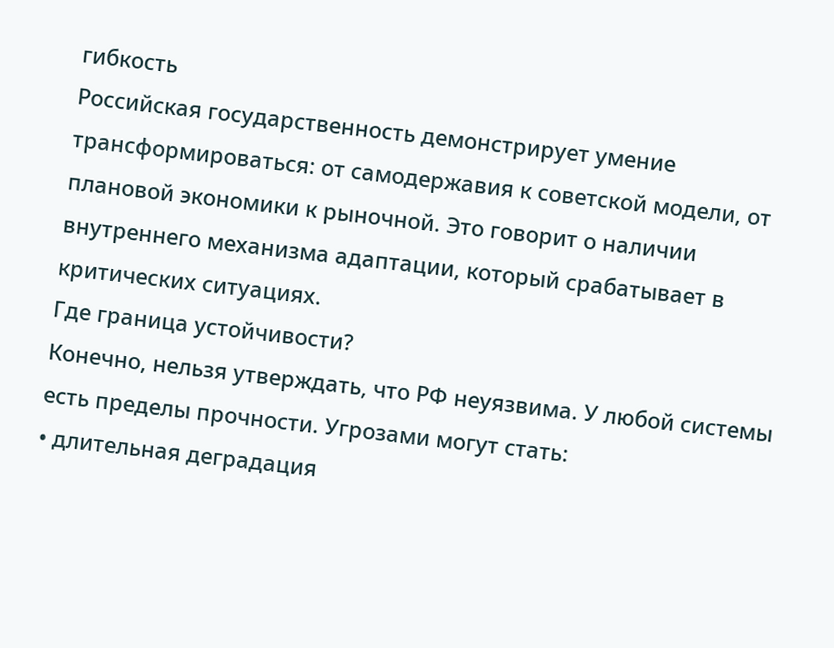гибкость
Российская государственность демонстрирует умение трансформироваться: от самодержавия к советской модели, от плановой экономики к рыночной. Это говорит о наличии внутреннего механизма адаптации, который срабатывает в критических ситуациях.
Где граница устойчивости?
Конечно, нельзя утверждать, что РФ неуязвима. У любой системы есть пределы прочности. Угрозами могут стать:
• длительная деградация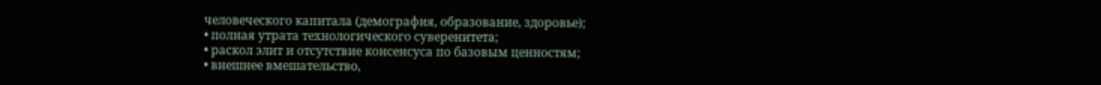человеческого капитала (демография, образование, здоровье);
• полная утрата технологического суверенитета;
• раскол элит и отсутствие консенсуса по базовым ценностям;
• внешнее вмешательство,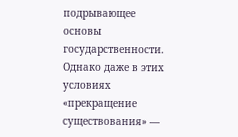подрывающее основы государственности.
Однако даже в этих условиях «прекращение существования» —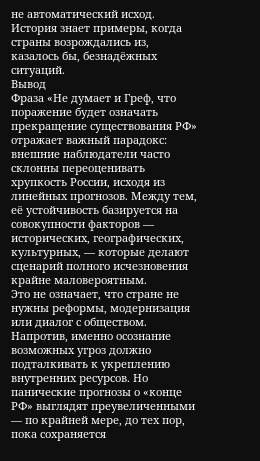не автоматический исход. История знает примеры, когда страны возрождались из, казалось бы, безнадёжных ситуаций.
Вывод
Фраза «Не думает и Греф, что поражение будет означать прекращение существования РФ» отражает важный парадокс: внешние наблюдатели часто склонны переоценивать хрупкость России, исходя из линейных прогнозов. Между тем, её устойчивость базируется на совокупности факторов — исторических, географических, культурных, — которые делают сценарий полного исчезновения крайне маловероятным.
Это не означает, что стране не нужны реформы, модернизация или диалог с обществом. Напротив, именно осознание возможных угроз должно подталкивать к укреплению внутренних ресурсов. Но панические прогнозы о «конце РФ» выглядят преувеличенными — по крайней мере, до тех пор, пока сохраняется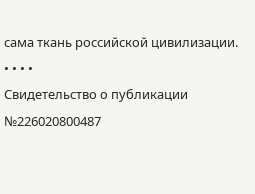сама ткань российской цивилизации.
• • • •
Свидетельство о публикации №226020800487